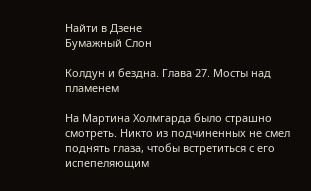Найти в Дзене
Бумажный Слон

Колдун и бездна. Глава 27. Мосты над пламенем

На Мартина Холмгарда было страшно смотреть. Никто из подчиненных не смел поднять глаза, чтобы встретиться с его испепеляющим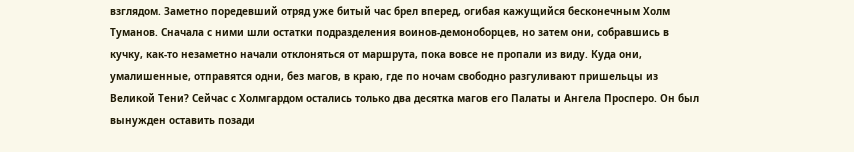взглядом. Заметно поредевший отряд уже битый час брел вперед, огибая кажущийся бесконечным Холм Туманов. Сначала с ними шли остатки подразделения воинов-демоноборцев, но затем они, собравшись в кучку, как-то незаметно начали отклоняться от маршрута, пока вовсе не пропали из виду. Куда они, умалишенные, отправятся одни, без магов, в краю, где по ночам свободно разгуливают пришельцы из Великой Тени? Сейчас с Холмгардом остались только два десятка магов его Палаты и Ангела Просперо. Он был вынужден оставить позади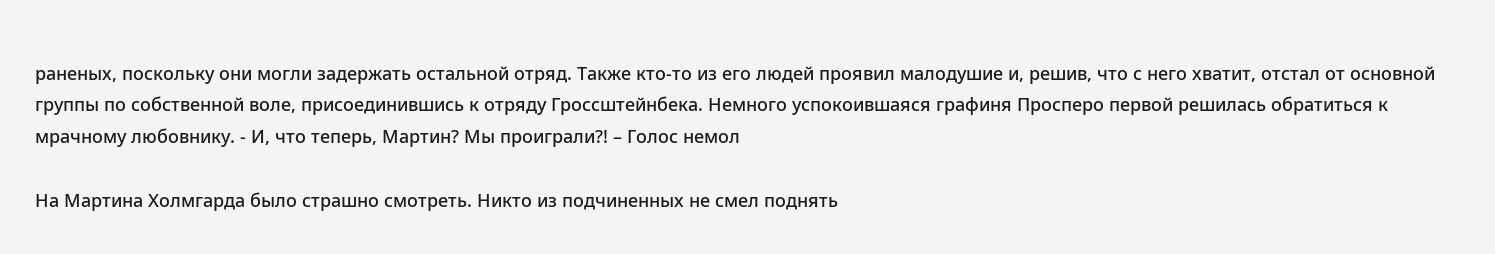раненых, поскольку они могли задержать остальной отряд. Также кто-то из его людей проявил малодушие и, решив, что с него хватит, отстал от основной группы по собственной воле, присоединившись к отряду Гроссштейнбека. Немного успокоившаяся графиня Просперо первой решилась обратиться к мрачному любовнику. - И, что теперь, Мартин? Мы проиграли?! – Голос немол

На Мартина Холмгарда было страшно смотреть. Никто из подчиненных не смел поднять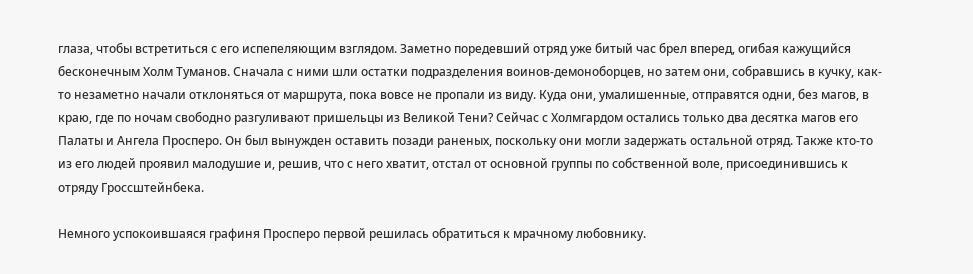глаза, чтобы встретиться с его испепеляющим взглядом. Заметно поредевший отряд уже битый час брел вперед, огибая кажущийся бесконечным Холм Туманов. Сначала с ними шли остатки подразделения воинов-демоноборцев, но затем они, собравшись в кучку, как-то незаметно начали отклоняться от маршрута, пока вовсе не пропали из виду. Куда они, умалишенные, отправятся одни, без магов, в краю, где по ночам свободно разгуливают пришельцы из Великой Тени? Сейчас с Холмгардом остались только два десятка магов его Палаты и Ангела Просперо. Он был вынужден оставить позади раненых, поскольку они могли задержать остальной отряд. Также кто-то из его людей проявил малодушие и, решив, что с него хватит, отстал от основной группы по собственной воле, присоединившись к отряду Гроссштейнбека.

Немного успокоившаяся графиня Просперо первой решилась обратиться к мрачному любовнику.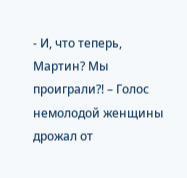- И, что теперь, Мартин? Мы проиграли?! – Голос немолодой женщины дрожал от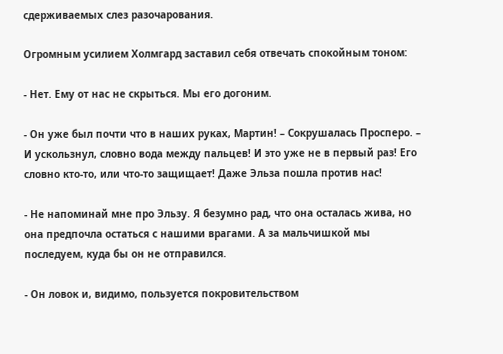сдерживаемых слез разочарования.

Огромным усилием Холмгард заставил себя отвечать спокойным тоном:

- Нет. Ему от нас не скрыться. Мы его догоним.

- Он уже был почти что в наших руках, Мартин! – Сокрушалась Просперо. – И ускользнул, словно вода между пальцев! И это уже не в первый раз! Его словно кто-то, или что-то защищает! Даже Эльза пошла против нас!

- Не напоминай мне про Эльзу. Я безумно рад, что она осталась жива, но она предпочла остаться с нашими врагами. А за мальчишкой мы последуем, куда бы он не отправился.

- Он ловок и, видимо, пользуется покровительством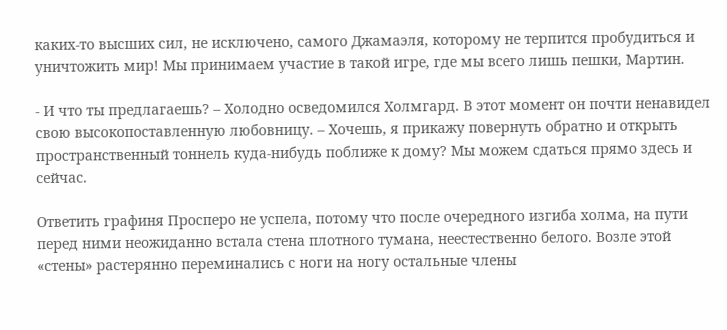каких-то высших сил, не исключено, самого Джамаэля, которому не терпится пробудиться и уничтожить мир! Мы принимаем участие в такой игре, где мы всего лишь пешки, Мартин.

- И что ты предлагаешь? – Холодно осведомился Холмгард. В этот момент он почти ненавидел свою высокопоставленную любовницу. – Хочешь, я прикажу повернуть обратно и открыть пространственный тоннель куда-нибудь поближе к дому? Мы можем сдаться прямо здесь и сейчас.

Ответить графиня Просперо не успела, потому что после очередного изгиба холма, на пути перед ними неожиданно встала стена плотного тумана, неестественно белого. Возле этой «стены» растерянно переминались с ноги на ногу остальные члены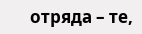отряда – те,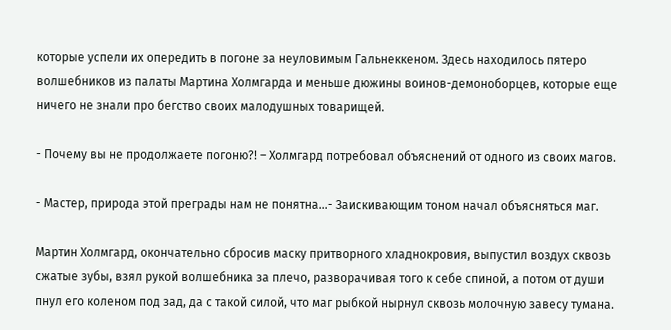которые успели их опередить в погоне за неуловимым Гальнеккеном. Здесь находилось пятеро волшебников из палаты Мартина Холмгарда и меньше дюжины воинов-демоноборцев, которые еще ничего не знали про бегство своих малодушных товарищей.

- Почему вы не продолжаете погоню?! – Холмгард потребовал объяснений от одного из своих магов.

- Мастер, природа этой преграды нам не понятна…- Заискивающим тоном начал объясняться маг.

Мартин Холмгард, окончательно сбросив маску притворного хладнокровия, выпустил воздух сквозь сжатые зубы, взял рукой волшебника за плечо, разворачивая того к себе спиной, а потом от души пнул его коленом под зад, да с такой силой, что маг рыбкой нырнул сквозь молочную завесу тумана.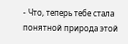- Что, теперь тебе стала понятной природа этой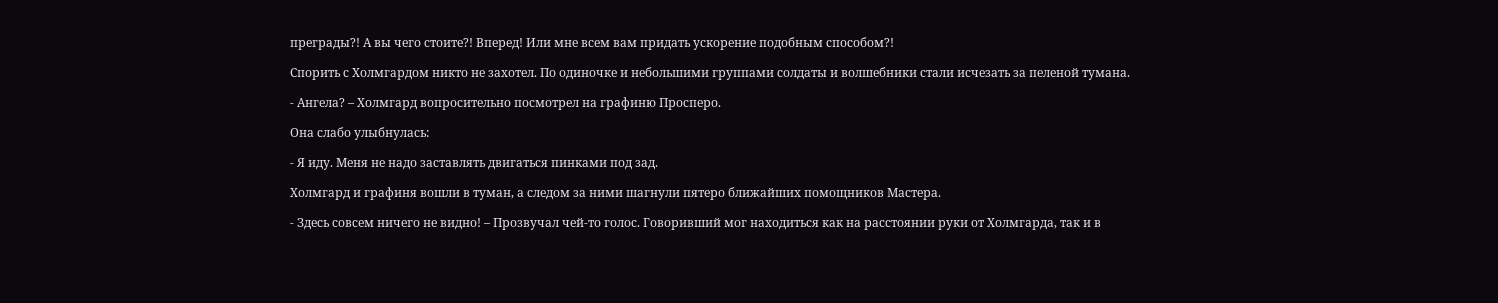преграды?! А вы чего стоите?! Вперед! Или мне всем вам придать ускорение подобным способом?!

Спорить с Холмгардом никто не захотел. По одиночке и небольшими группами солдаты и волшебники стали исчезать за пеленой тумана.

- Ангела? – Холмгард вопросительно посмотрел на графиню Просперо.

Она слабо улыбнулась:

- Я иду. Меня не надо заставлять двигаться пинками под зад.

Холмгард и графиня вошли в туман, а следом за ними шагнули пятеро ближайших помощников Мастера.

- Здесь совсем ничего не видно! – Прозвучал чей-то голос. Говоривший мог находиться как на расстоянии руки от Холмгарда, так и в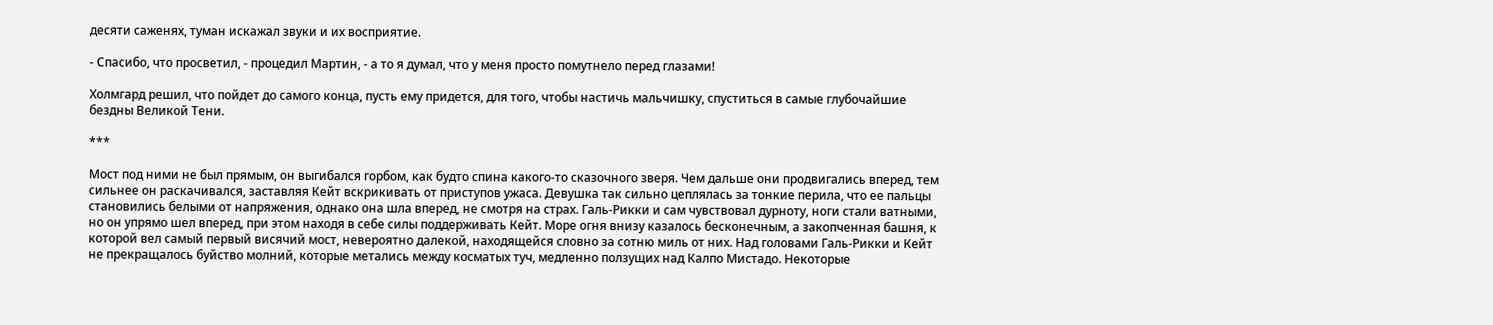десяти саженях, туман искажал звуки и их восприятие.

- Спасибо, что просветил, - процедил Мартин, - а то я думал, что у меня просто помутнело перед глазами!

Холмгард решил, что пойдет до самого конца, пусть ему придется, для того, чтобы настичь мальчишку, спуститься в самые глубочайшие бездны Великой Тени.

***

Мост под ними не был прямым, он выгибался горбом, как будто спина какого-то сказочного зверя. Чем дальше они продвигались вперед, тем сильнее он раскачивался, заставляя Кейт вскрикивать от приступов ужаса. Девушка так сильно цеплялась за тонкие перила, что ее пальцы становились белыми от напряжения, однако она шла вперед, не смотря на страх. Галь-Рикки и сам чувствовал дурноту, ноги стали ватными, но он упрямо шел вперед, при этом находя в себе силы поддерживать Кейт. Море огня внизу казалось бесконечным, а закопченная башня, к которой вел самый первый висячий мост, невероятно далекой, находящейся словно за сотню миль от них. Над головами Галь-Рикки и Кейт не прекращалось буйство молний, которые метались между косматых туч, медленно ползущих над Калпо Мистадо. Некоторые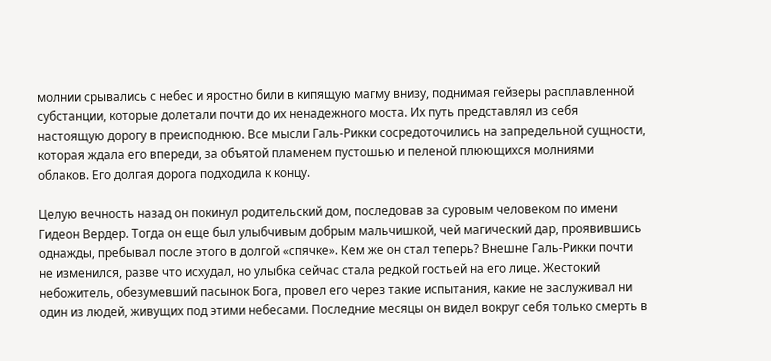молнии срывались с небес и яростно били в кипящую магму внизу, поднимая гейзеры расплавленной субстанции, которые долетали почти до их ненадежного моста. Их путь представлял из себя настоящую дорогу в преисподнюю. Все мысли Галь-Рикки сосредоточились на запредельной сущности, которая ждала его впереди, за объятой пламенем пустошью и пеленой плюющихся молниями облаков. Его долгая дорога подходила к концу.

Целую вечность назад он покинул родительский дом, последовав за суровым человеком по имени Гидеон Вердер. Тогда он еще был улыбчивым добрым мальчишкой, чей магический дар, проявившись однажды, пребывал после этого в долгой «спячке». Кем же он стал теперь? Внешне Галь-Рикки почти не изменился, разве что исхудал, но улыбка сейчас стала редкой гостьей на его лице. Жестокий небожитель, обезумевший пасынок Бога, провел его через такие испытания, какие не заслуживал ни один из людей, живущих под этими небесами. Последние месяцы он видел вокруг себя только смерть в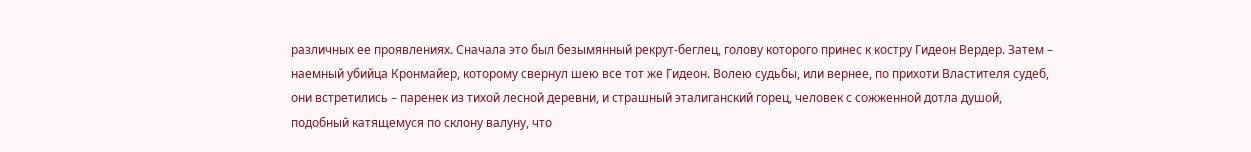различных ее проявлениях. Сначала это был безымянный рекрут-беглец, голову которого принес к костру Гидеон Вердер. Затем – наемный убийца Кронмайер, которому свернул шею все тот же Гидеон. Волею судьбы, или вернее, по прихоти Властителя судеб, они встретились – паренек из тихой лесной деревни, и страшный эталиганский горец, человек с сожженной дотла душой, подобный катящемуся по склону валуну, что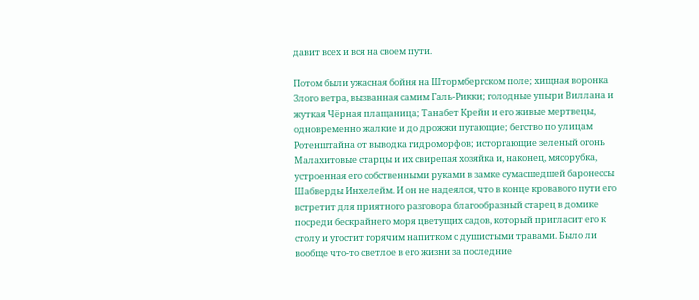давит всех и вся на своем пути.

Потом были ужасная бойня на Штормбергском поле; хищная воронка Злого ветра, вызванная самим Галь-Рикки; голодные упыри Виллана и жуткая Чёрная плащаница; Танабет Крейн и его живые мертвецы, одновременно жалкие и до дрожжи пугающие; бегство по улицам Ротенштайна от выводка гидроморфов; исторгающие зеленый огонь Малахитовые старцы и их свирепая хозяйка и, наконец, мясорубка, устроенная его собственными руками в замке сумасшедшей баронессы Шабверды Инхелейм. И он не надеялся, что в конце кровавого пути его встретит для приятного разговора благообразный старец в домике посреди бескрайнего моря цветущих садов, который пригласит его к столу и угостит горячим напитком с душистыми травами. Было ли вообще что-то светлое в его жизни за последние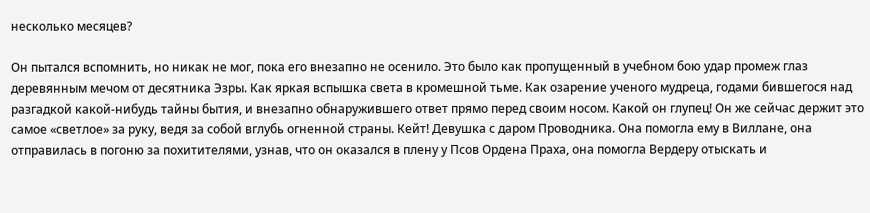несколько месяцев?

Он пытался вспомнить, но никак не мог, пока его внезапно не осенило. Это было как пропущенный в учебном бою удар промеж глаз деревянным мечом от десятника Эзры. Как яркая вспышка света в кромешной тьме. Как озарение ученого мудреца, годами бившегося над разгадкой какой-нибудь тайны бытия, и внезапно обнаружившего ответ прямо перед своим носом. Какой он глупец! Он же сейчас держит это самое «светлое» за руку, ведя за собой вглубь огненной страны. Кейт! Девушка с даром Проводника. Она помогла ему в Виллане, она отправилась в погоню за похитителями, узнав, что он оказался в плену у Псов Ордена Праха, она помогла Вердеру отыскать и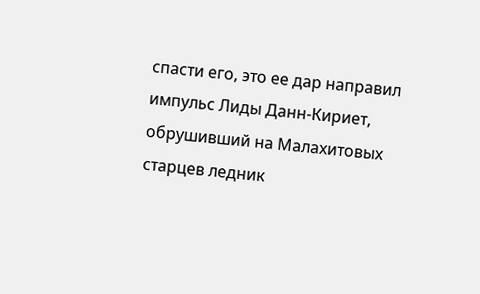спасти его, это ее дар направил импульс Лиды Данн-Кириет, обрушивший на Малахитовых старцев ледник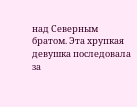над Северным братом. Эта хрупкая девушка последовала за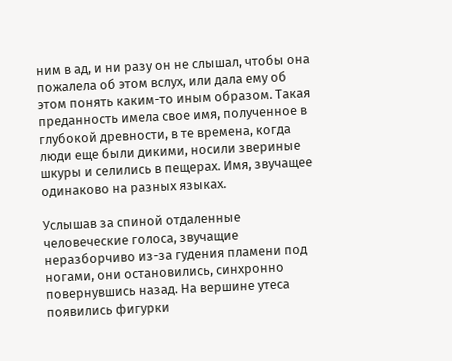ним в ад, и ни разу он не слышал, чтобы она пожалела об этом вслух, или дала ему об этом понять каким-то иным образом. Такая преданность имела свое имя, полученное в глубокой древности, в те времена, когда люди еще были дикими, носили звериные шкуры и селились в пещерах. Имя, звучащее одинаково на разных языках.

Услышав за спиной отдаленные человеческие голоса, звучащие неразборчиво из-за гудения пламени под ногами, они остановились, синхронно повернувшись назад. На вершине утеса появились фигурки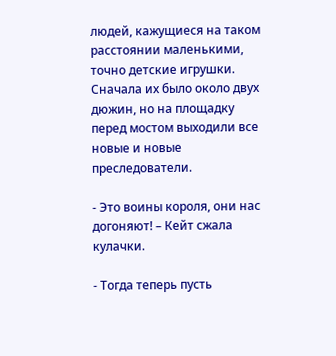людей, кажущиеся на таком расстоянии маленькими, точно детские игрушки. Сначала их было около двух дюжин, но на площадку перед мостом выходили все новые и новые преследователи.

- Это воины короля, они нас догоняют! – Кейт сжала кулачки.

- Тогда теперь пусть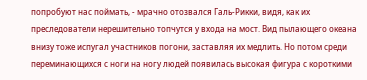попробуют нас поймать, - мрачно отозвался Галь-Рикки, видя, как их преследователи нерешительно топчутся у входа на мост. Вид пылающего океана внизу тоже испугал участников погони, заставляя их медлить. Но потом среди переминающихся с ноги на ногу людей появилась высокая фигура с короткими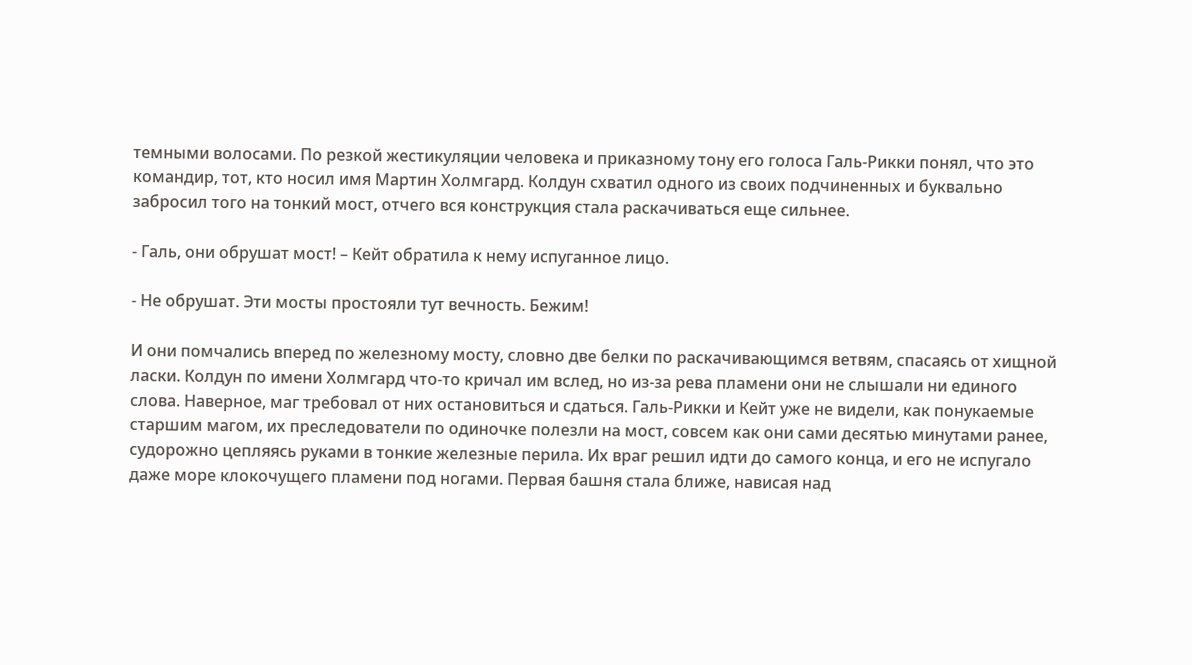темными волосами. По резкой жестикуляции человека и приказному тону его голоса Галь-Рикки понял, что это командир, тот, кто носил имя Мартин Холмгард. Колдун схватил одного из своих подчиненных и буквально забросил того на тонкий мост, отчего вся конструкция стала раскачиваться еще сильнее.

- Галь, они обрушат мост! – Кейт обратила к нему испуганное лицо.

- Не обрушат. Эти мосты простояли тут вечность. Бежим!

И они помчались вперед по железному мосту, словно две белки по раскачивающимся ветвям, спасаясь от хищной ласки. Колдун по имени Холмгард что-то кричал им вслед, но из-за рева пламени они не слышали ни единого слова. Наверное, маг требовал от них остановиться и сдаться. Галь-Рикки и Кейт уже не видели, как понукаемые старшим магом, их преследователи по одиночке полезли на мост, совсем как они сами десятью минутами ранее, судорожно цепляясь руками в тонкие железные перила. Их враг решил идти до самого конца, и его не испугало даже море клокочущего пламени под ногами. Первая башня стала ближе, нависая над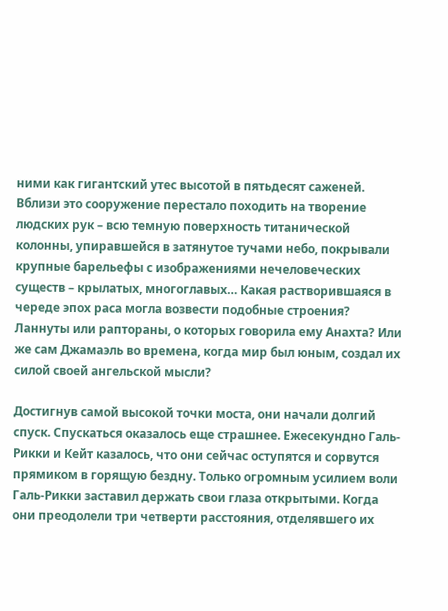ними как гигантский утес высотой в пятьдесят саженей. Вблизи это сооружение перестало походить на творение людских рук – всю темную поверхность титанической колонны, упиравшейся в затянутое тучами небо, покрывали крупные барельефы с изображениями нечеловеческих существ – крылатых, многоглавых… Какая растворившаяся в череде эпох раса могла возвести подобные строения? Ланнуты или раптораны, о которых говорила ему Анахта? Или же сам Джамаэль во времена, когда мир был юным, создал их силой своей ангельской мысли?

Достигнув самой высокой точки моста, они начали долгий спуск. Спускаться оказалось еще страшнее. Ежесекундно Галь-Рикки и Кейт казалось, что они сейчас оступятся и сорвутся прямиком в горящую бездну. Только огромным усилием воли Галь-Рикки заставил держать свои глаза открытыми. Когда они преодолели три четверти расстояния, отделявшего их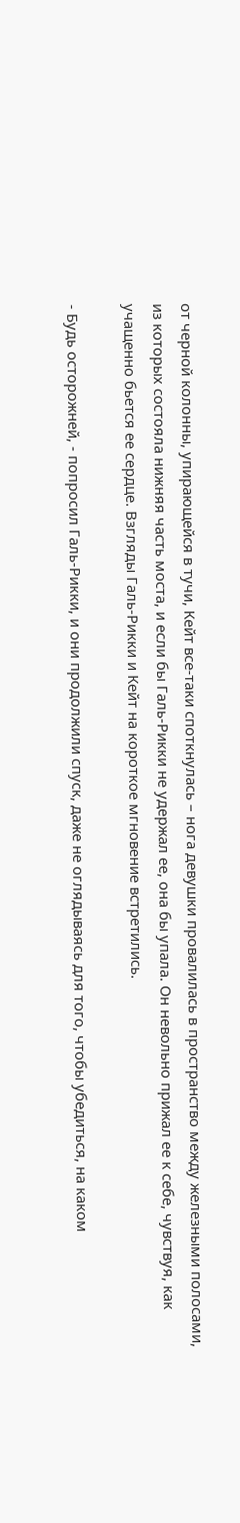от черной колонны, упирающейся в тучи, Кейт все-таки споткнулась – нога девушки провалилась в пространство между железными полосами, из которых состояла нижняя часть моста, и если бы Галь-Рикки не удержал ее, она бы упала. Он невольно прижал ее к себе, чувствуя, как учащенно бьется ее сердце. Взгляды Галь-Рикки и Кейт на короткое мгновение встретились.

- Будь осторожней, - попросил Галь-Рикки, и они продолжили спуск, даже не оглядываясь для того, чтобы убедиться, на каком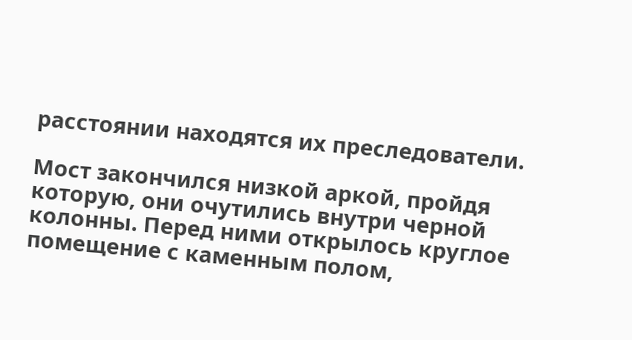расстоянии находятся их преследователи.

Мост закончился низкой аркой, пройдя которую, они очутились внутри черной колонны. Перед ними открылось круглое помещение с каменным полом,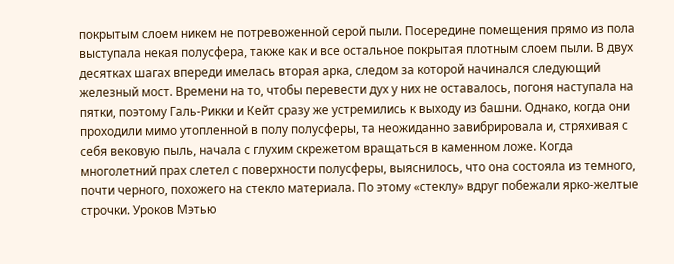покрытым слоем никем не потревоженной серой пыли. Посередине помещения прямо из пола выступала некая полусфера, также как и все остальное покрытая плотным слоем пыли. В двух десятках шагах впереди имелась вторая арка, следом за которой начинался следующий железный мост. Времени на то, чтобы перевести дух у них не оставалось, погоня наступала на пятки, поэтому Галь-Рикки и Кейт сразу же устремились к выходу из башни. Однако, когда они проходили мимо утопленной в полу полусферы, та неожиданно завибрировала и, стряхивая с себя вековую пыль, начала с глухим скрежетом вращаться в каменном ложе. Когда многолетний прах слетел с поверхности полусферы, выяснилось, что она состояла из темного, почти черного, похожего на стекло материала. По этому «стеклу» вдруг побежали ярко-желтые строчки. Уроков Мэтью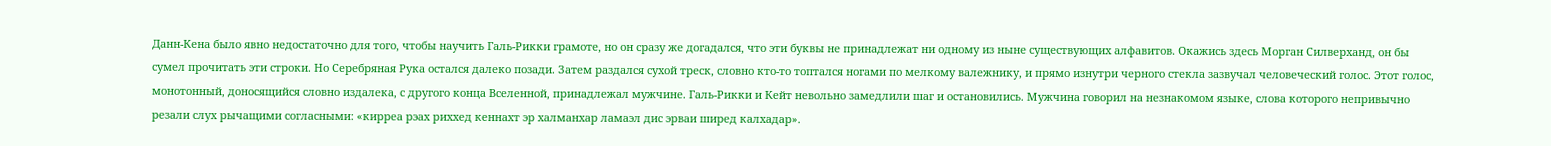Данн-Кена было явно недостаточно для того, чтобы научить Галь-Рикки грамоте, но он сразу же догадался, что эти буквы не принадлежат ни одному из ныне существующих алфавитов. Окажись здесь Морган Силверханд, он бы сумел прочитать эти строки. Но Серебряная Рука остался далеко позади. Затем раздался сухой треск, словно кто-то топтался ногами по мелкому валежнику, и прямо изнутри черного стекла зазвучал человеческий голос. Этот голос, монотонный, доносящийся словно издалека, с другого конца Вселенной, принадлежал мужчине. Галь-Рикки и Кейт невольно замедлили шаг и остановились. Мужчина говорил на незнакомом языке, слова которого непривычно резали слух рычащими согласными: «кирреа рэах риххед кеннахт эр халманхар ламаэл дис эрваи ширед калхадар».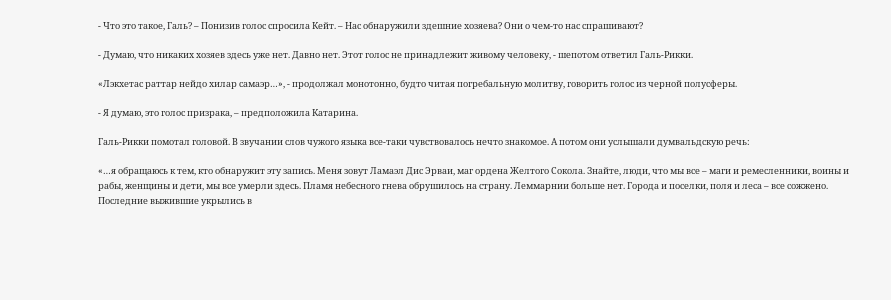- Что это такое, Галь? – Понизив голос спросила Кейт. – Нас обнаружили здешние хозяева? Они о чем-то нас спрашивают?

- Думаю, что никаких хозяев здесь уже нет. Давно нет. Этот голос не принадлежит живому человеку, - шепотом ответил Галь-Рикки.

«Лэкхетас раттар нейдо хилар самаэр…», - продолжал монотонно, будто читая погребальную молитву, говорить голос из черной полусферы.

- Я думаю, это голос призрака, – предположила Катарина.

Галь-Рикки помотал головой. В звучании слов чужого языка все-таки чувствовалось нечто знакомое. А потом они услышали думвальдскую речь:

«…я обращаюсь к тем, кто обнаружит эту запись. Меня зовут Ламаэл Дис Эрваи, маг ордена Желтого Сокола. Знайте, люди, что мы все – маги и ремесленники, воины и рабы, женщины и дети, мы все умерли здесь. Пламя небесного гнева обрушилось на страну. Леммарнии больше нет. Города и поселки, поля и леса – все сожжено. Последние выжившие укрылись в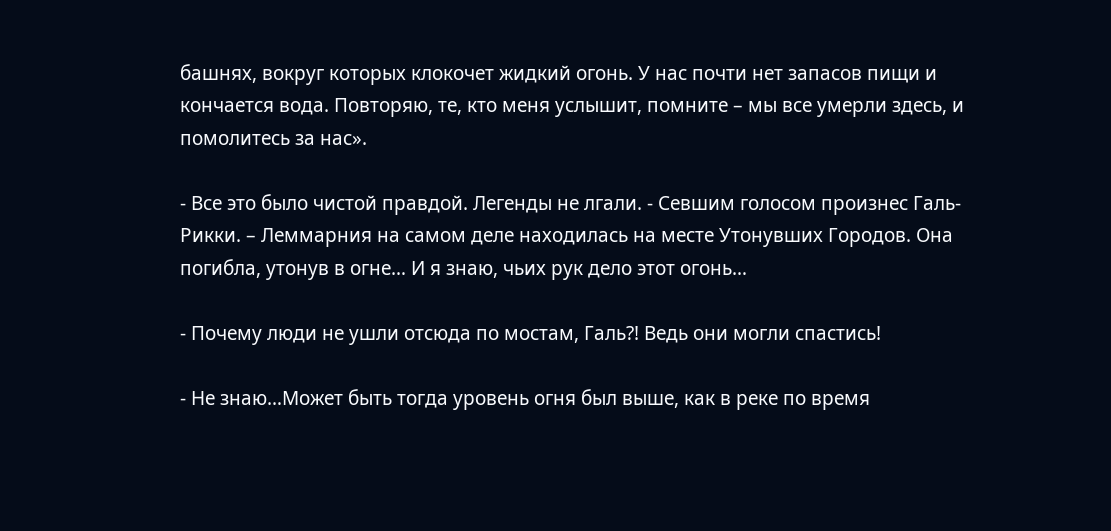башнях, вокруг которых клокочет жидкий огонь. У нас почти нет запасов пищи и кончается вода. Повторяю, те, кто меня услышит, помните – мы все умерли здесь, и помолитесь за нас».

- Все это было чистой правдой. Легенды не лгали. - Севшим голосом произнес Галь-Рикки. – Леммарния на самом деле находилась на месте Утонувших Городов. Она погибла, утонув в огне… И я знаю, чьих рук дело этот огонь…

- Почему люди не ушли отсюда по мостам, Галь?! Ведь они могли спастись!

- Не знаю…Может быть тогда уровень огня был выше, как в реке по время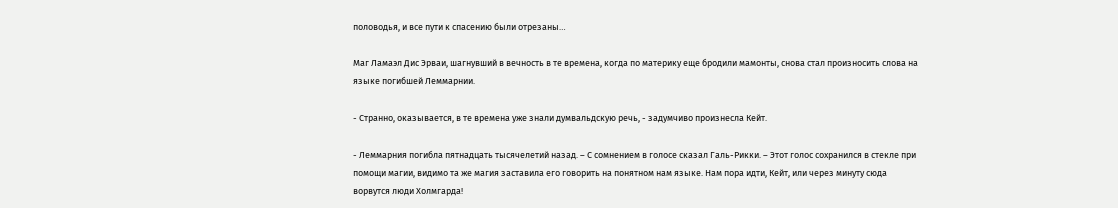половодья, и все пути к спасению были отрезаны…

Маг Ламаэл Дис Эрваи, шагнувший в вечность в те времена, когда по материку еще бродили мамонты, снова стал произносить слова на языке погибшей Леммарнии.

- Странно, оказывается, в те времена уже знали думвальдскую речь, - задумчиво произнесла Кейт.

- Леммарния погибла пятнадцать тысячелетий назад. – С сомнением в голосе сказал Галь-Рикки. – Этот голос сохранился в стекле при помощи магии, видимо та же магия заставила его говорить на понятном нам языке. Нам пора идти, Кейт, или через минуту сюда ворвутся люди Холмгарда!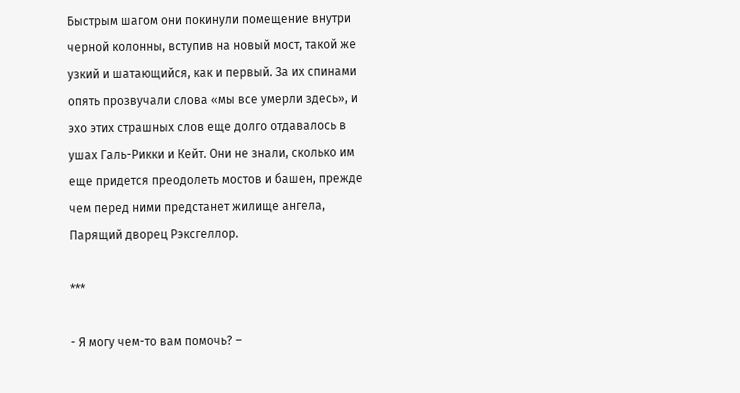Быстрым шагом они покинули помещение внутри черной колонны, вступив на новый мост, такой же узкий и шатающийся, как и первый. За их спинами опять прозвучали слова «мы все умерли здесь», и эхо этих страшных слов еще долго отдавалось в ушах Галь-Рикки и Кейт. Они не знали, сколько им еще придется преодолеть мостов и башен, прежде чем перед ними предстанет жилище ангела, Парящий дворец Рэксгеллор.

***

- Я могу чем-то вам помочь? –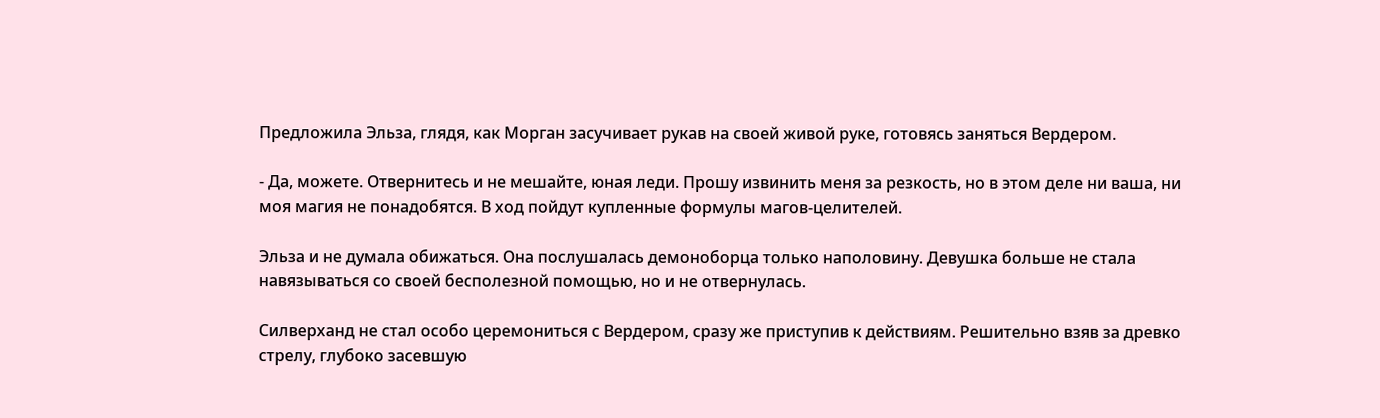Предложила Эльза, глядя, как Морган засучивает рукав на своей живой руке, готовясь заняться Вердером.

- Да, можете. Отвернитесь и не мешайте, юная леди. Прошу извинить меня за резкость, но в этом деле ни ваша, ни моя магия не понадобятся. В ход пойдут купленные формулы магов-целителей.

Эльза и не думала обижаться. Она послушалась демоноборца только наполовину. Девушка больше не стала навязываться со своей бесполезной помощью, но и не отвернулась.

Силверханд не стал особо церемониться с Вердером, сразу же приступив к действиям. Решительно взяв за древко стрелу, глубоко засевшую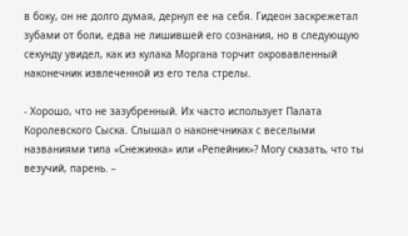в боку, он не долго думая, дернул ее на себя. Гидеон заскрежетал зубами от боли, едва не лишившей его сознания, но в следующую секунду увидел, как из кулака Моргана торчит окровавленный наконечник извлеченной из его тела стрелы.

- Хорошо, что не зазубренный. Их часто использует Палата Королевского Сыска. Слышал о наконечниках с веселыми названиями типа «Снежинка» или «Репейник»? Могу сказать, что ты везучий, парень. –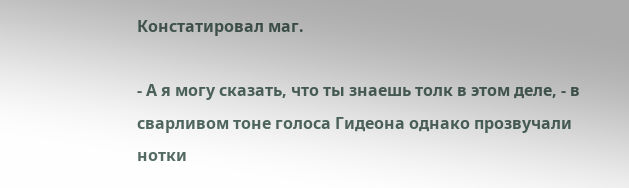Констатировал маг.

- А я могу сказать, что ты знаешь толк в этом деле, - в сварливом тоне голоса Гидеона однако прозвучали нотки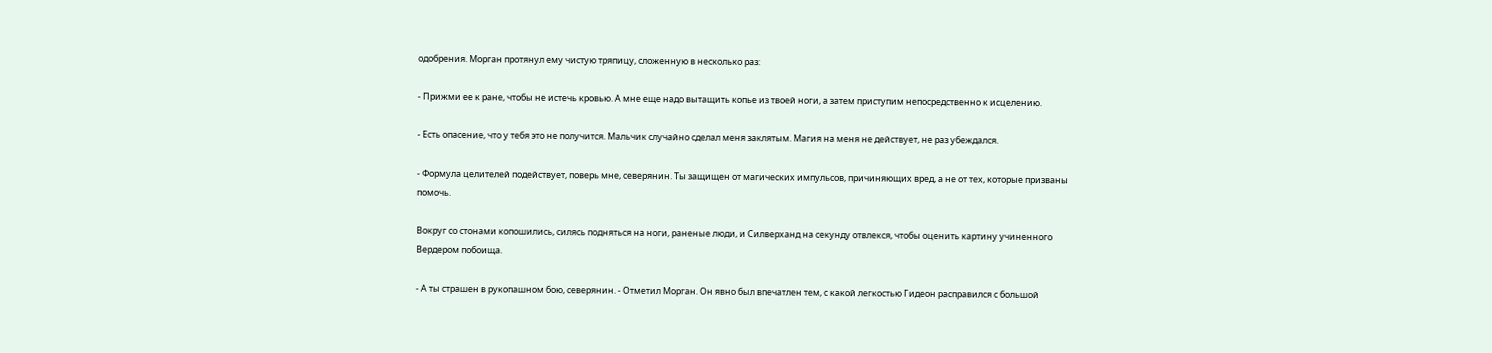одобрения. Морган протянул ему чистую тряпицу, сложенную в несколько раз:

- Прижми ее к ране, чтобы не истечь кровью. А мне еще надо вытащить копье из твоей ноги, а затем приступим непосредственно к исцелению.

- Есть опасение, что у тебя это не получится. Мальчик случайно сделал меня заклятым. Магия на меня не действует, не раз убеждался.

- Формула целителей подействует, поверь мне, северянин. Ты защищен от магических импульсов, причиняющих вред, а не от тех, которые призваны помочь.

Вокруг со стонами копошились, силясь подняться на ноги, раненые люди, и Силверханд на секунду отвлекся, чтобы оценить картину учиненного Вердером побоища.

- А ты страшен в рукопашном бою, северянин. - Отметил Морган. Он явно был впечатлен тем, с какой легкостью Гидеон расправился с большой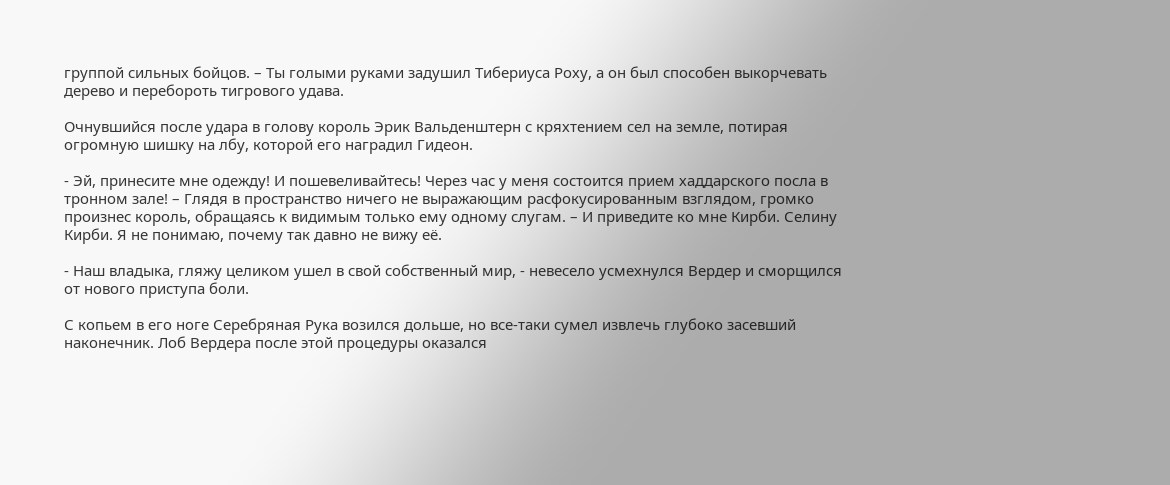группой сильных бойцов. – Ты голыми руками задушил Тибериуса Роху, а он был способен выкорчевать дерево и перебороть тигрового удава.

Очнувшийся после удара в голову король Эрик Вальденштерн с кряхтением сел на земле, потирая огромную шишку на лбу, которой его наградил Гидеон.

- Эй, принесите мне одежду! И пошевеливайтесь! Через час у меня состоится прием хаддарского посла в тронном зале! – Глядя в пространство ничего не выражающим расфокусированным взглядом, громко произнес король, обращаясь к видимым только ему одному слугам. – И приведите ко мне Кирби. Селину Кирби. Я не понимаю, почему так давно не вижу её.

- Наш владыка, гляжу целиком ушел в свой собственный мир, - невесело усмехнулся Вердер и сморщился от нового приступа боли.

С копьем в его ноге Серебряная Рука возился дольше, но все-таки сумел извлечь глубоко засевший наконечник. Лоб Вердера после этой процедуры оказался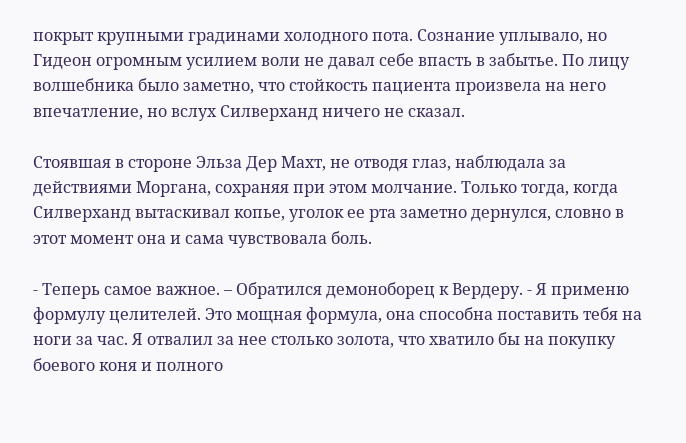покрыт крупными градинами холодного пота. Сознание уплывало, но Гидеон огромным усилием воли не давал себе впасть в забытье. По лицу волшебника было заметно, что стойкость пациента произвела на него впечатление, но вслух Силверханд ничего не сказал.

Стоявшая в стороне Эльза Дер Махт, не отводя глаз, наблюдала за действиями Моргана, сохраняя при этом молчание. Только тогда, когда Силверханд вытаскивал копье, уголок ее рта заметно дернулся, словно в этот момент она и сама чувствовала боль.

- Теперь самое важное. – Обратился демоноборец к Вердеру. - Я применю формулу целителей. Это мощная формула, она способна поставить тебя на ноги за час. Я отвалил за нее столько золота, что хватило бы на покупку боевого коня и полного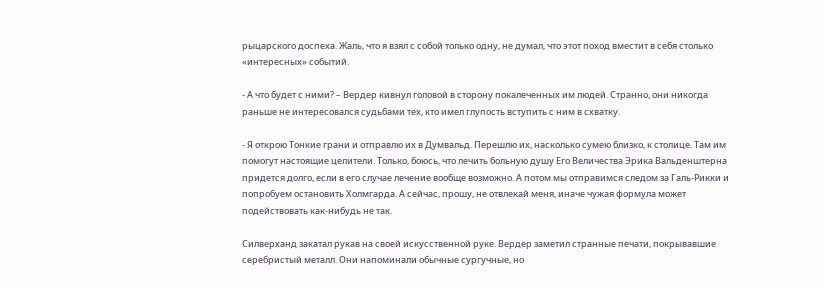рыцарского доспеха. Жаль, что я взял с собой только одну, не думал, что этот поход вместит в себя столько «интересных» событий.

- А что будет с ними? – Вердер кивнул головой в сторону покалеченных им людей. Странно, они никогда раньше не интересовался судьбами тех, кто имел глупость вступить с ним в схватку.

- Я открою Тонкие грани и отправлю их в Думвальд. Перешлю их, насколько сумею близко, к столице. Там им помогут настоящие целители. Только, боюсь, что лечить больную душу Его Величества Эрика Вальденштерна придется долго, если в его случае лечение вообще возможно. А потом мы отправимся следом за Галь-Рикки и попробуем остановить Холмгарда. А сейчас, прошу, не отвлекай меня, иначе чужая формула может подействовать как-нибудь не так.

Силверханд закатал рукав на своей искусственной руке. Вердер заметил странные печати, покрывавшие серебристый металл. Они напоминали обычные сургучные, но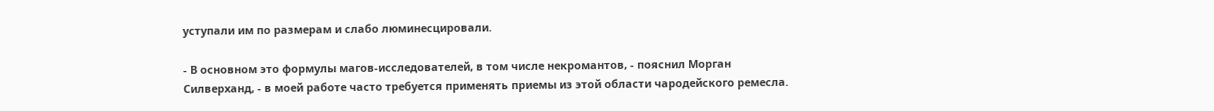уступали им по размерам и слабо люминесцировали.

- В основном это формулы магов-исследователей, в том числе некромантов, - пояснил Морган Силверханд, - в моей работе часто требуется применять приемы из этой области чародейского ремесла.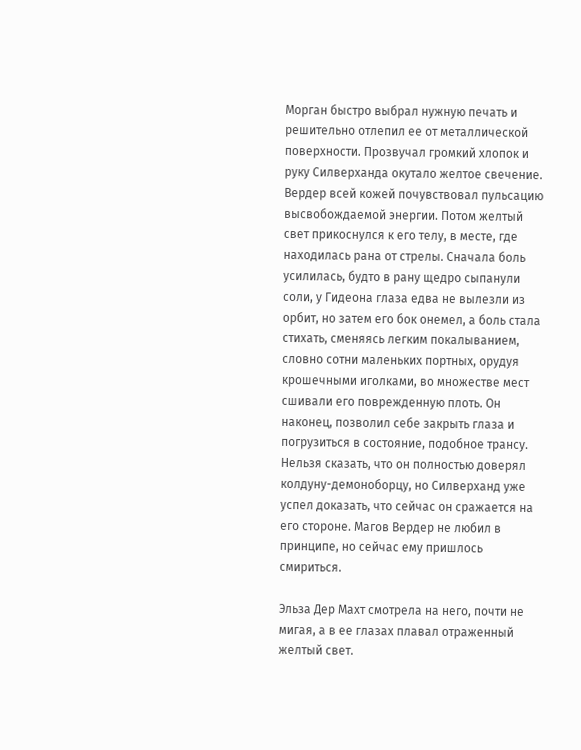Морган быстро выбрал нужную печать и решительно отлепил ее от металлической поверхности. Прозвучал громкий хлопок и руку Силверханда окутало желтое свечение. Вердер всей кожей почувствовал пульсацию высвобождаемой энергии. Потом желтый свет прикоснулся к его телу, в месте, где находилась рана от стрелы. Сначала боль усилилась, будто в рану щедро сыпанули соли, у Гидеона глаза едва не вылезли из орбит, но затем его бок онемел, а боль стала стихать, сменяясь легким покалыванием, словно сотни маленьких портных, орудуя крошечными иголками, во множестве мест сшивали его поврежденную плоть. Он наконец, позволил себе закрыть глаза и погрузиться в состояние, подобное трансу. Нельзя сказать, что он полностью доверял колдуну-демоноборцу, но Силверханд уже успел доказать, что сейчас он сражается на его стороне. Магов Вердер не любил в принципе, но сейчас ему пришлось смириться.

Эльза Дер Махт смотрела на него, почти не мигая, а в ее глазах плавал отраженный желтый свет.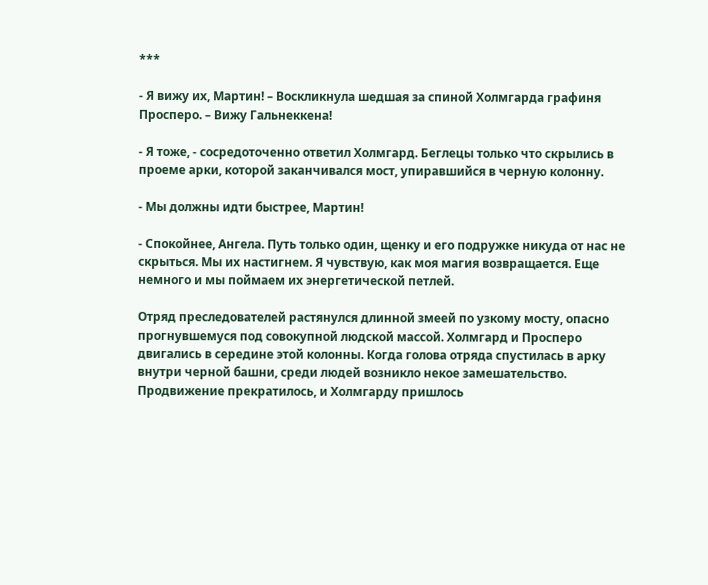***

- Я вижу их, Мартин! – Воскликнула шедшая за спиной Холмгарда графиня Просперо. – Вижу Гальнеккена!

- Я тоже, - сосредоточенно ответил Холмгард. Беглецы только что скрылись в проеме арки, которой заканчивался мост, упиравшийся в черную колонну.

- Мы должны идти быстрее, Мартин!

- Спокойнее, Ангела. Путь только один, щенку и его подружке никуда от нас не скрыться. Мы их настигнем. Я чувствую, как моя магия возвращается. Еще немного и мы поймаем их энергетической петлей.

Отряд преследователей растянулся длинной змеей по узкому мосту, опасно прогнувшемуся под совокупной людской массой. Холмгард и Просперо двигались в середине этой колонны. Когда голова отряда спустилась в арку внутри черной башни, среди людей возникло некое замешательство. Продвижение прекратилось, и Холмгарду пришлось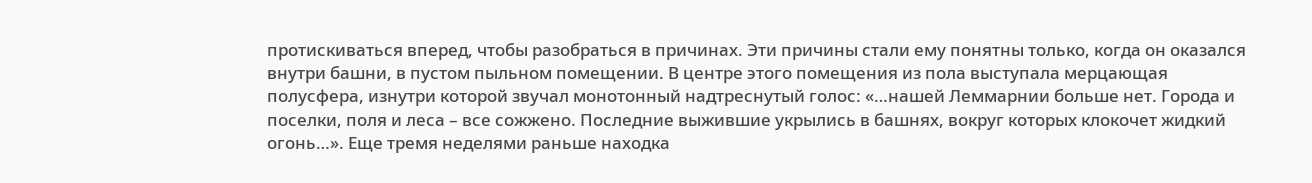протискиваться вперед, чтобы разобраться в причинах. Эти причины стали ему понятны только, когда он оказался внутри башни, в пустом пыльном помещении. В центре этого помещения из пола выступала мерцающая полусфера, изнутри которой звучал монотонный надтреснутый голос: «…нашей Леммарнии больше нет. Города и поселки, поля и леса – все сожжено. Последние выжившие укрылись в башнях, вокруг которых клокочет жидкий огонь…». Еще тремя неделями раньше находка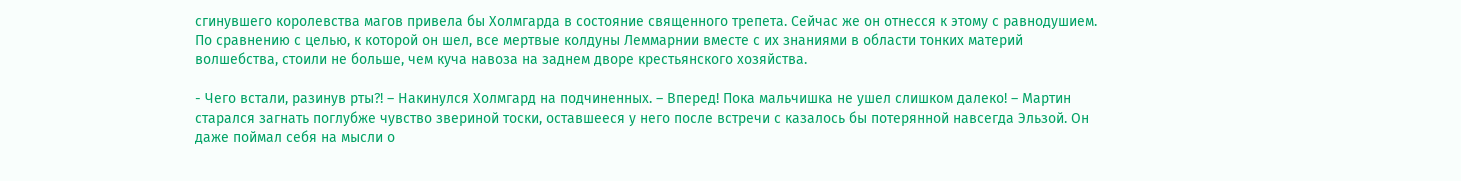сгинувшего королевства магов привела бы Холмгарда в состояние священного трепета. Сейчас же он отнесся к этому с равнодушием. По сравнению с целью, к которой он шел, все мертвые колдуны Леммарнии вместе с их знаниями в области тонких материй волшебства, стоили не больше, чем куча навоза на заднем дворе крестьянского хозяйства.

- Чего встали, разинув рты?! – Накинулся Холмгард на подчиненных. – Вперед! Пока мальчишка не ушел слишком далеко! – Мартин старался загнать поглубже чувство звериной тоски, оставшееся у него после встречи с казалось бы потерянной навсегда Эльзой. Он даже поймал себя на мысли о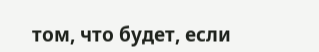том, что будет, если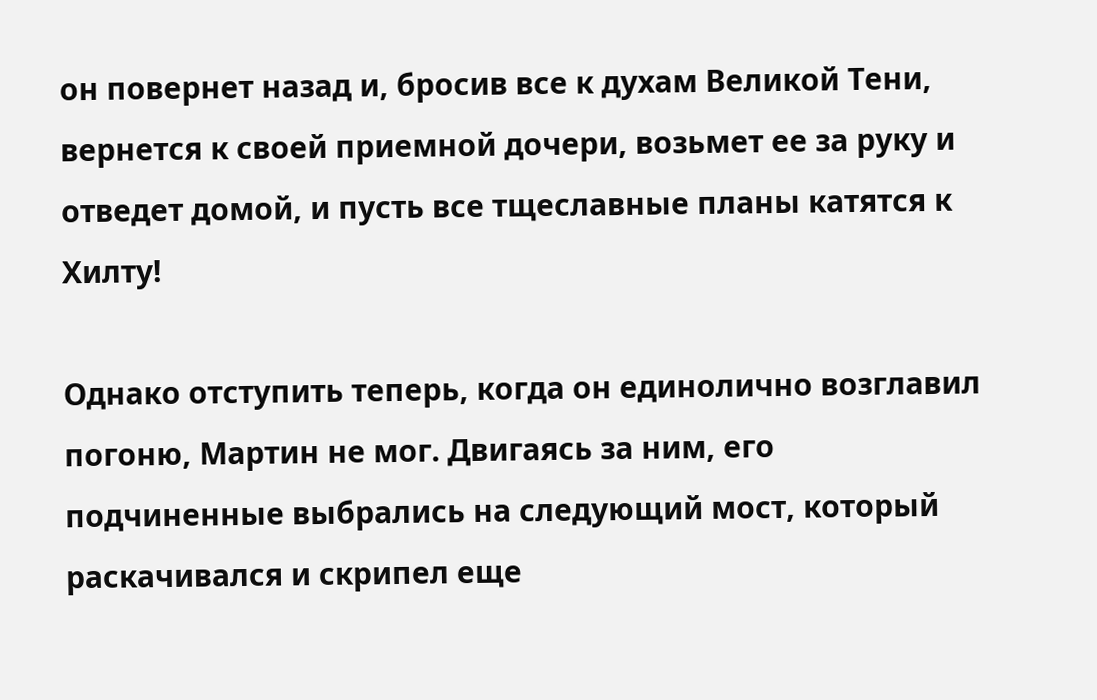он повернет назад и, бросив все к духам Великой Тени, вернется к своей приемной дочери, возьмет ее за руку и отведет домой, и пусть все тщеславные планы катятся к Хилту!

Однако отступить теперь, когда он единолично возглавил погоню, Мартин не мог. Двигаясь за ним, его подчиненные выбрались на следующий мост, который раскачивался и скрипел еще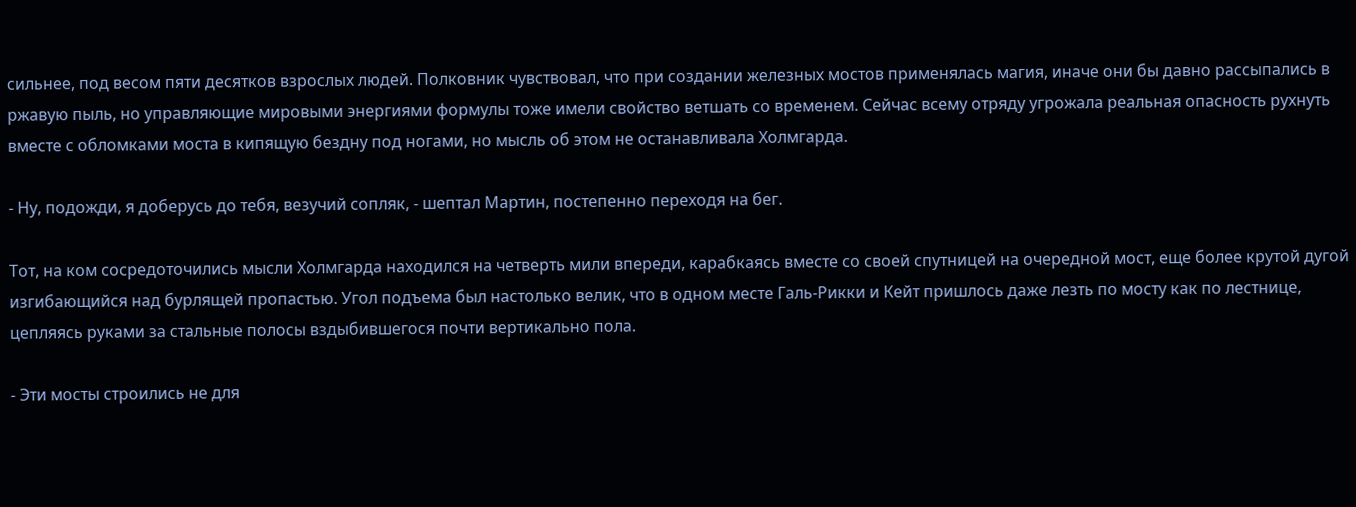сильнее, под весом пяти десятков взрослых людей. Полковник чувствовал, что при создании железных мостов применялась магия, иначе они бы давно рассыпались в ржавую пыль, но управляющие мировыми энергиями формулы тоже имели свойство ветшать со временем. Сейчас всему отряду угрожала реальная опасность рухнуть вместе с обломками моста в кипящую бездну под ногами, но мысль об этом не останавливала Холмгарда.

- Ну, подожди, я доберусь до тебя, везучий сопляк, - шептал Мартин, постепенно переходя на бег.

Тот, на ком сосредоточились мысли Холмгарда находился на четверть мили впереди, карабкаясь вместе со своей спутницей на очередной мост, еще более крутой дугой изгибающийся над бурлящей пропастью. Угол подъема был настолько велик, что в одном месте Галь-Рикки и Кейт пришлось даже лезть по мосту как по лестнице, цепляясь руками за стальные полосы вздыбившегося почти вертикально пола.

- Эти мосты строились не для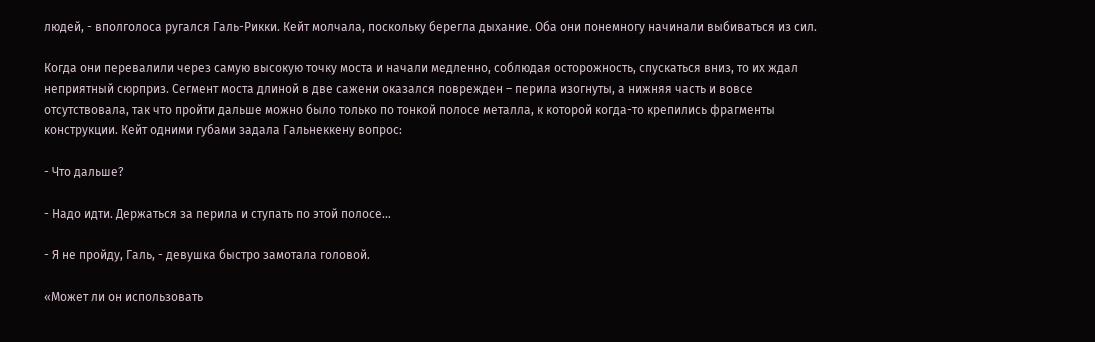людей, - вполголоса ругался Галь-Рикки. Кейт молчала, поскольку берегла дыхание. Оба они понемногу начинали выбиваться из сил.

Когда они перевалили через самую высокую точку моста и начали медленно, соблюдая осторожность, спускаться вниз, то их ждал неприятный сюрприз. Сегмент моста длиной в две сажени оказался поврежден – перила изогнуты, а нижняя часть и вовсе отсутствовала, так что пройти дальше можно было только по тонкой полосе металла, к которой когда-то крепились фрагменты конструкции. Кейт одними губами задала Гальнеккену вопрос:

- Что дальше?

- Надо идти. Держаться за перила и ступать по этой полосе…

- Я не пройду, Галь, - девушка быстро замотала головой.

«Может ли он использовать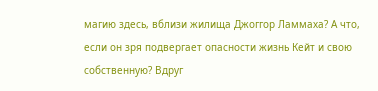магию здесь, вблизи жилища Джоггор Ламмаха? А что, если он зря подвергает опасности жизнь Кейт и свою собственную? Вдруг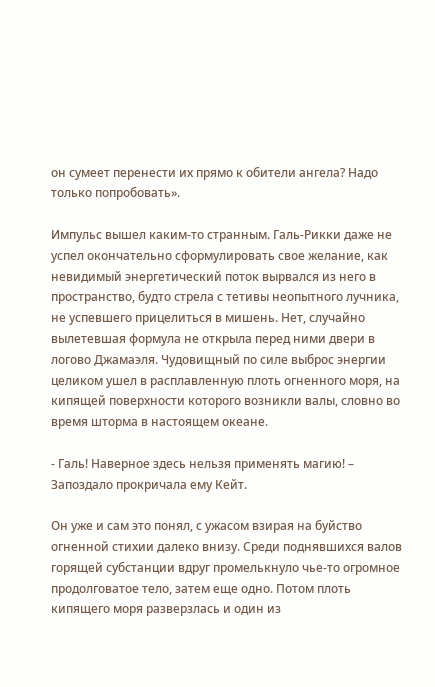он сумеет перенести их прямо к обители ангела? Надо только попробовать».

Импульс вышел каким-то странным. Галь-Рикки даже не успел окончательно сформулировать свое желание, как невидимый энергетический поток вырвался из него в пространство, будто стрела с тетивы неопытного лучника, не успевшего прицелиться в мишень. Нет, случайно вылетевшая формула не открыла перед ними двери в логово Джамаэля. Чудовищный по силе выброс энергии целиком ушел в расплавленную плоть огненного моря, на кипящей поверхности которого возникли валы, словно во время шторма в настоящем океане.

- Галь! Наверное здесь нельзя применять магию! – Запоздало прокричала ему Кейт.

Он уже и сам это понял, с ужасом взирая на буйство огненной стихии далеко внизу. Среди поднявшихся валов горящей субстанции вдруг промелькнуло чье-то огромное продолговатое тело, затем еще одно. Потом плоть кипящего моря разверзлась и один из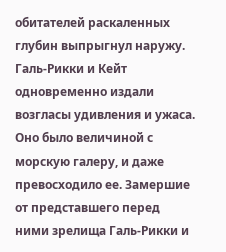обитателей раскаленных глубин выпрыгнул наружу. Галь-Рикки и Кейт одновременно издали возгласы удивления и ужаса. Оно было величиной с морскую галеру, и даже превосходило ее. Замершие от представшего перед ними зрелища Галь-Рикки и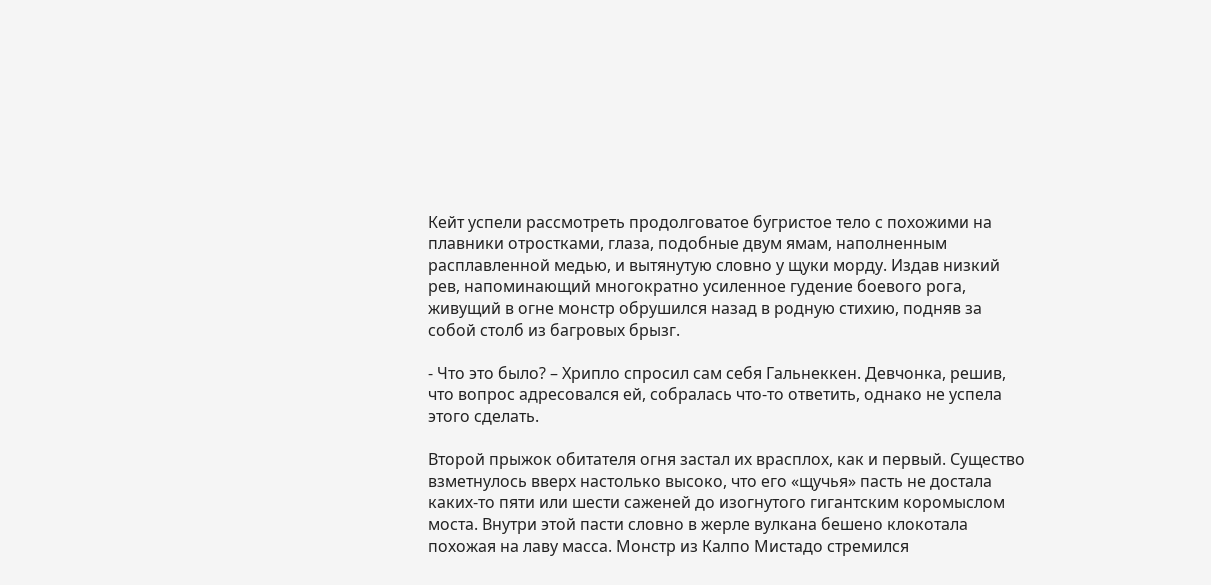Кейт успели рассмотреть продолговатое бугристое тело с похожими на плавники отростками, глаза, подобные двум ямам, наполненным расплавленной медью, и вытянутую словно у щуки морду. Издав низкий рев, напоминающий многократно усиленное гудение боевого рога, живущий в огне монстр обрушился назад в родную стихию, подняв за собой столб из багровых брызг.

- Что это было? – Хрипло спросил сам себя Гальнеккен. Девчонка, решив, что вопрос адресовался ей, собралась что-то ответить, однако не успела этого сделать.

Второй прыжок обитателя огня застал их врасплох, как и первый. Существо взметнулось вверх настолько высоко, что его «щучья» пасть не достала каких-то пяти или шести саженей до изогнутого гигантским коромыслом моста. Внутри этой пасти словно в жерле вулкана бешено клокотала похожая на лаву масса. Монстр из Калпо Мистадо стремился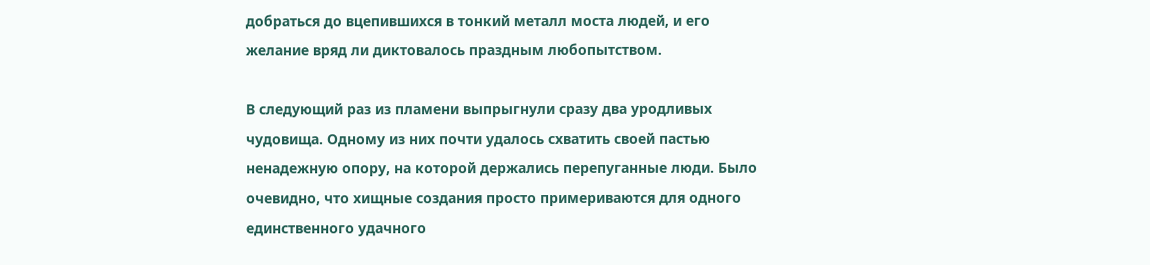добраться до вцепившихся в тонкий металл моста людей, и его желание вряд ли диктовалось праздным любопытством.

В следующий раз из пламени выпрыгнули сразу два уродливых чудовища. Одному из них почти удалось схватить своей пастью ненадежную опору, на которой держались перепуганные люди. Было очевидно, что хищные создания просто примериваются для одного единственного удачного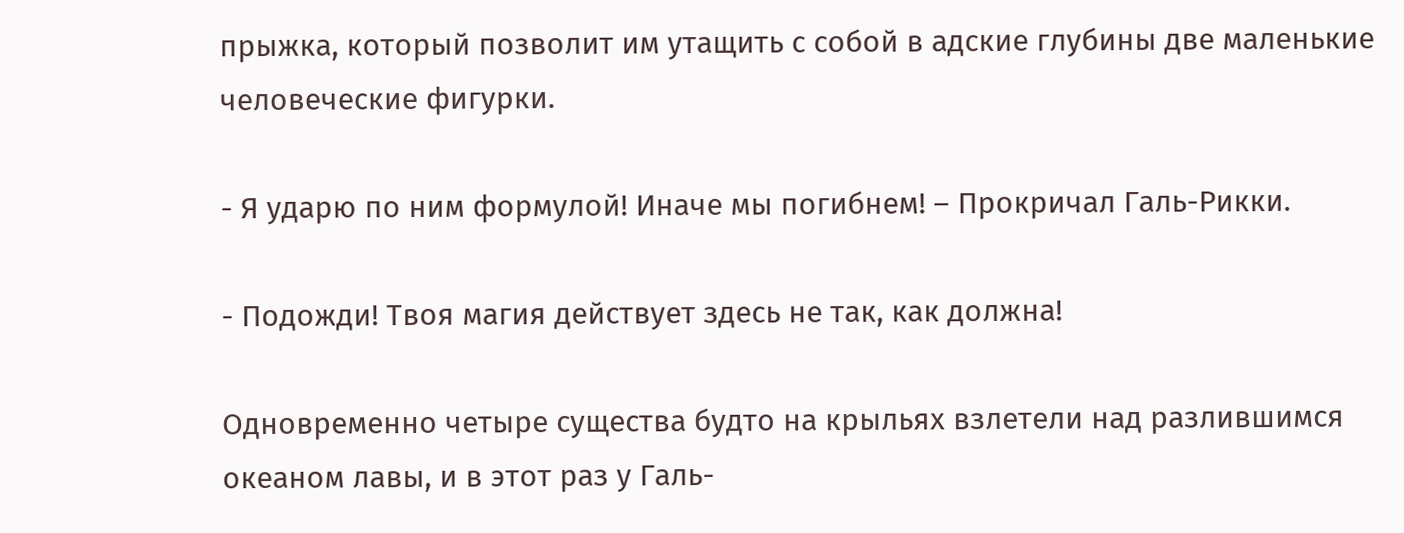прыжка, который позволит им утащить с собой в адские глубины две маленькие человеческие фигурки.

- Я ударю по ним формулой! Иначе мы погибнем! – Прокричал Галь-Рикки.

- Подожди! Твоя магия действует здесь не так, как должна!

Одновременно четыре существа будто на крыльях взлетели над разлившимся океаном лавы, и в этот раз у Галь-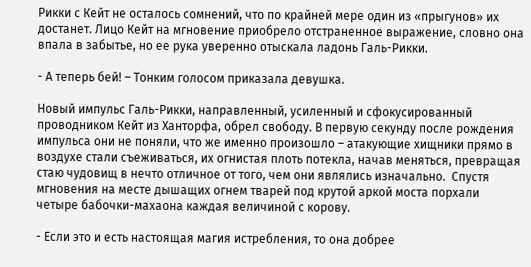Рикки с Кейт не осталось сомнений, что по крайней мере один из «прыгунов» их достанет. Лицо Кейт на мгновение приобрело отстраненное выражение, словно она впала в забытье, но ее рука уверенно отыскала ладонь Галь-Рикки.

- А теперь бей! – Тонким голосом приказала девушка.

Новый импульс Галь-Рикки, направленный, усиленный и сфокусированный проводником Кейт из Ханторфа, обрел свободу. В первую секунду после рождения импульса они не поняли, что же именно произошло – атакующие хищники прямо в воздухе стали съеживаться, их огнистая плоть потекла, начав меняться, превращая стаю чудовищ в нечто отличное от того, чем они являлись изначально.  Спустя мгновения на месте дышащих огнем тварей под крутой аркой моста порхали четыре бабочки-махаона каждая величиной с корову.

- Если это и есть настоящая магия истребления, то она добрее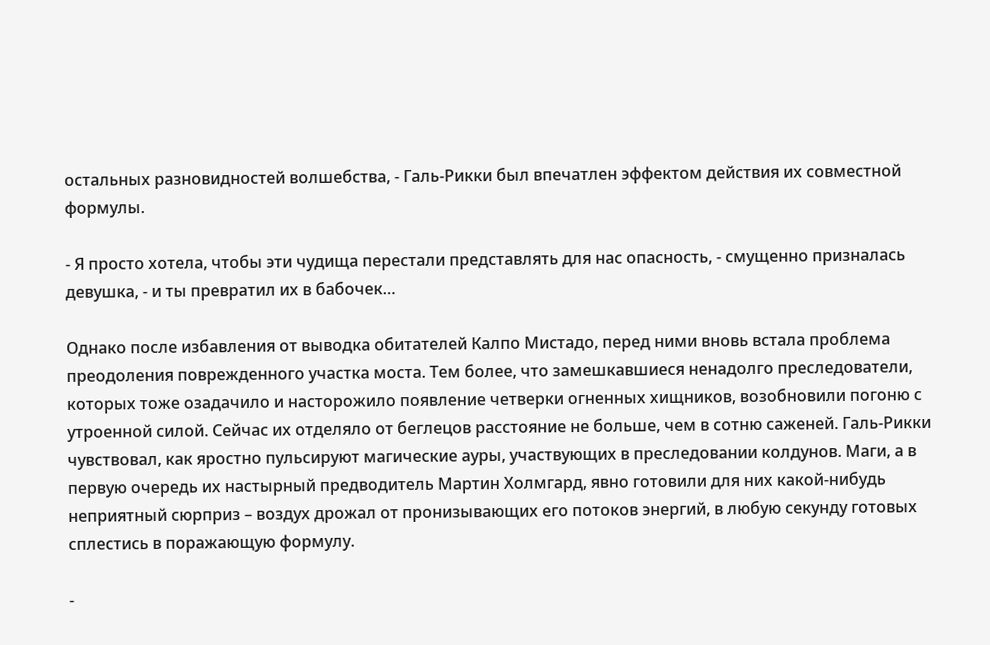остальных разновидностей волшебства, - Галь-Рикки был впечатлен эффектом действия их совместной формулы.

- Я просто хотела, чтобы эти чудища перестали представлять для нас опасность, - смущенно призналась девушка, - и ты превратил их в бабочек…

Однако после избавления от выводка обитателей Калпо Мистадо, перед ними вновь встала проблема преодоления поврежденного участка моста. Тем более, что замешкавшиеся ненадолго преследователи, которых тоже озадачило и насторожило появление четверки огненных хищников, возобновили погоню с утроенной силой. Сейчас их отделяло от беглецов расстояние не больше, чем в сотню саженей. Галь-Рикки чувствовал, как яростно пульсируют магические ауры, участвующих в преследовании колдунов. Маги, а в первую очередь их настырный предводитель Мартин Холмгард, явно готовили для них какой-нибудь неприятный сюрприз – воздух дрожал от пронизывающих его потоков энергий, в любую секунду готовых сплестись в поражающую формулу.

-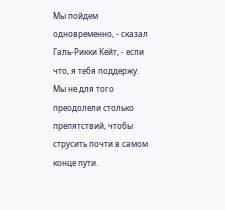Мы пойдем одновременно, - сказал Галь-Рикки Кейт, - если что, я тебя поддержу. Мы не для того преодолели столько препятствий, чтобы струсить почти в самом конце пути.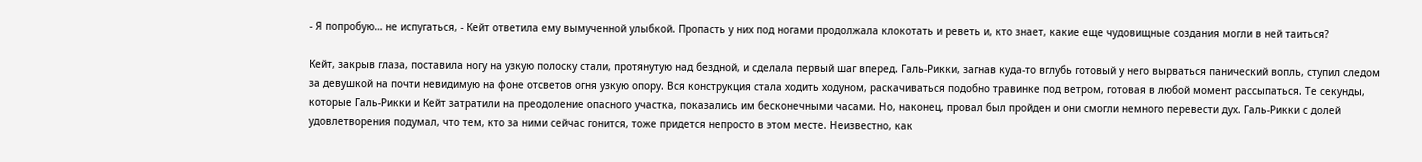- Я попробую… не испугаться, - Кейт ответила ему вымученной улыбкой. Пропасть у них под ногами продолжала клокотать и реветь и, кто знает, какие еще чудовищные создания могли в ней таиться?

Кейт, закрыв глаза, поставила ногу на узкую полоску стали, протянутую над бездной, и сделала первый шаг вперед. Галь-Рикки, загнав куда-то вглубь готовый у него вырваться панический вопль, ступил следом за девушкой на почти невидимую на фоне отсветов огня узкую опору. Вся конструкция стала ходить ходуном, раскачиваться подобно травинке под ветром, готовая в любой момент рассыпаться. Те секунды, которые Галь-Рикки и Кейт затратили на преодоление опасного участка, показались им бесконечными часами. Но, наконец, провал был пройден и они смогли немного перевести дух. Галь-Рикки с долей удовлетворения подумал, что тем, кто за ними сейчас гонится, тоже придется непросто в этом месте. Неизвестно, как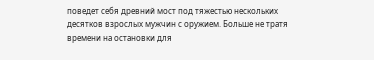поведет себя древний мост под тяжестью нескольких десятков взрослых мужчин с оружием. Больше не тратя времени на остановки для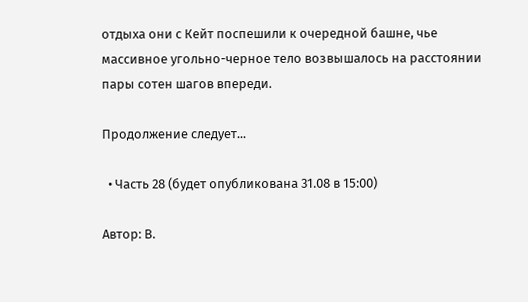отдыха они с Кейт поспешили к очередной башне, чье массивное угольно-черное тело возвышалось на расстоянии пары сотен шагов впереди.

Продолжение следует...

  • Часть 28 (будет опубликована 31.08 в 15:00)

Автор: В.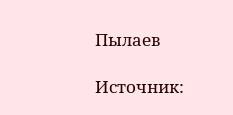Пылаев

Источник: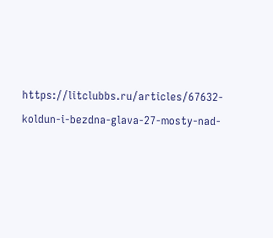https://litclubbs.ru/articles/67632-koldun-i-bezdna-glava-27-mosty-nad-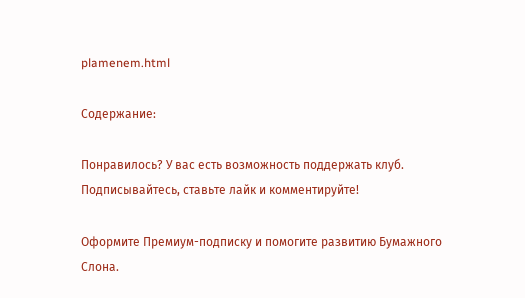plamenem.html

Содержание:

Понравилось? У вас есть возможность поддержать клуб. Подписывайтесь, ставьте лайк и комментируйте!

Оформите Премиум-подписку и помогите развитию Бумажного Слона.